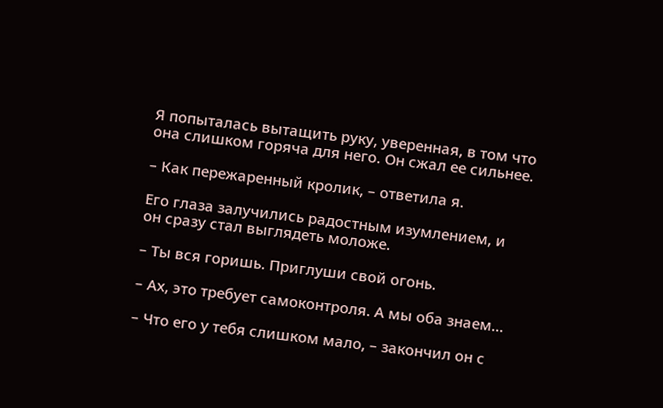Я попыталась вытащить руку, уверенная, в том что она слишком горяча для него. Он сжал ее сильнее.

– Как пережаренный кролик, – ответила я.

Его глаза залучились радостным изумлением, и он сразу стал выглядеть моложе.

– Ты вся горишь. Приглуши свой огонь.

– Ах, это требует самоконтроля. А мы оба знаем…

– Что его у тебя слишком мало, – закончил он с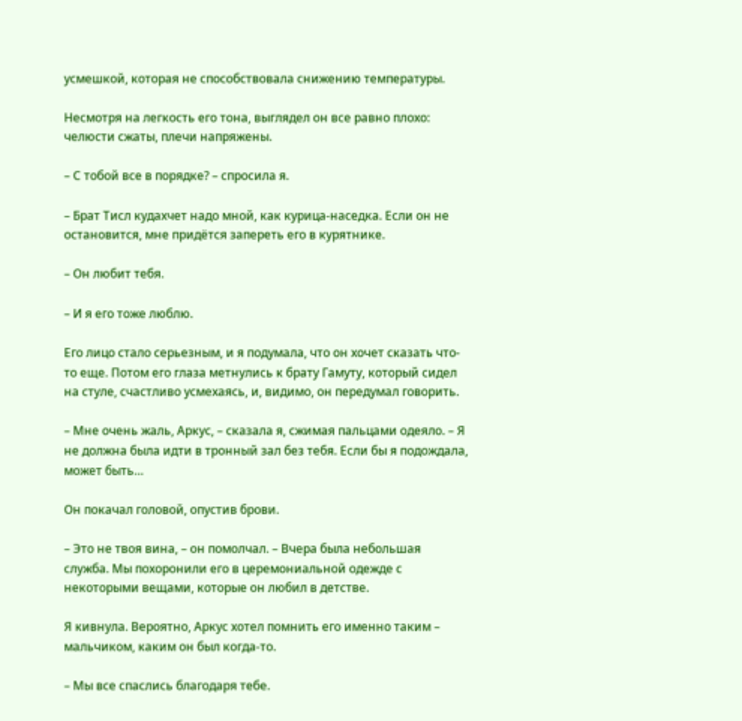усмешкой, которая не способствовала снижению температуры.

Несмотря на легкость его тона, выглядел он все равно плохо: челюсти сжаты, плечи напряжены.

– С тобой все в порядке? – спросила я.

– Брат Тисл кудахчет надо мной, как курица-наседка. Если он не остановится, мне придётся запереть его в курятнике.

– Он любит тебя.

– И я его тоже люблю.

Его лицо стало серьезным, и я подумала, что он хочет сказать что-то еще. Потом его глаза метнулись к брату Гамуту, который сидел на стуле, счастливо усмехаясь, и, видимо, он передумал говорить.

– Мне очень жаль, Аркус, – сказала я, сжимая пальцами одеяло. – Я не должна была идти в тронный зал без тебя. Если бы я подождала, может быть…

Он покачал головой, опустив брови.

– Это не твоя вина, – он помолчал. – Вчера была небольшая служба. Мы похоронили его в церемониальной одежде с некоторыми вещами, которые он любил в детстве.

Я кивнула. Вероятно, Аркус хотел помнить его именно таким – мальчиком, каким он был когда-то.

– Мы все спаслись благодаря тебе.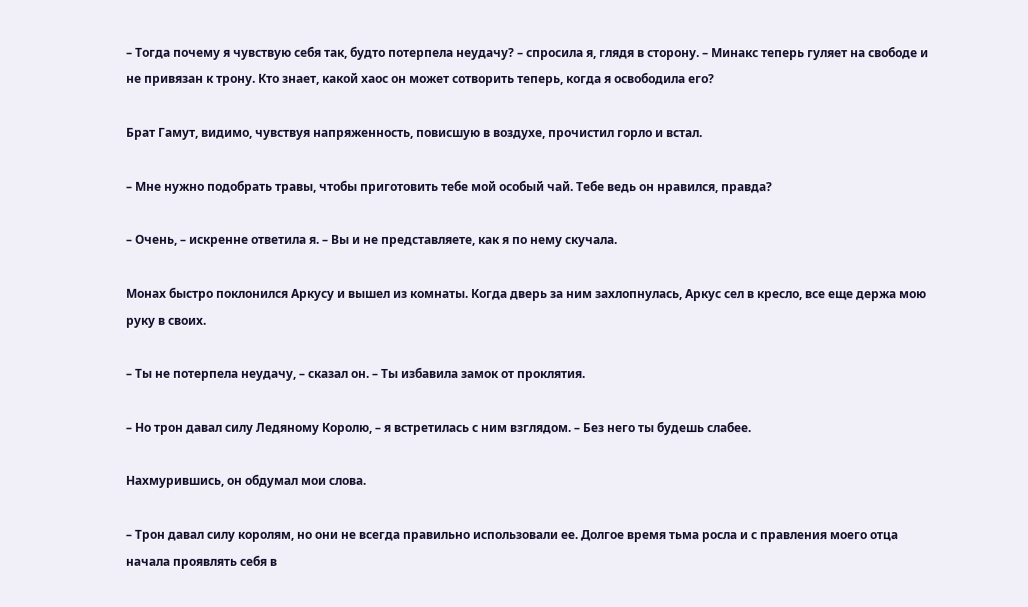– Тогда почему я чувствую себя так, будто потерпела неудачу? – спросила я, глядя в сторону. – Минакс теперь гуляет на свободе и не привязан к трону. Кто знает, какой хаос он может сотворить теперь, когда я освободила его?

Брат Гамут, видимо, чувствуя напряженность, повисшую в воздухе, прочистил горло и встал.

– Мне нужно подобрать травы, чтобы приготовить тебе мой особый чай. Тебе ведь он нравился, правда?

– Очень, – искренне ответила я. – Вы и не представляете, как я по нему скучала.

Монах быстро поклонился Аркусу и вышел из комнаты. Когда дверь за ним захлопнулась, Аркус сел в кресло, все еще держа мою руку в своих.

– Ты не потерпела неудачу, – сказал он. – Ты избавила замок от проклятия.

– Но трон давал силу Ледяному Королю, – я встретилась с ним взглядом. – Без него ты будешь слабее.

Нахмурившись, он обдумал мои слова.

– Трон давал силу королям, но они не всегда правильно использовали ее. Долгое время тьма росла и с правления моего отца начала проявлять себя в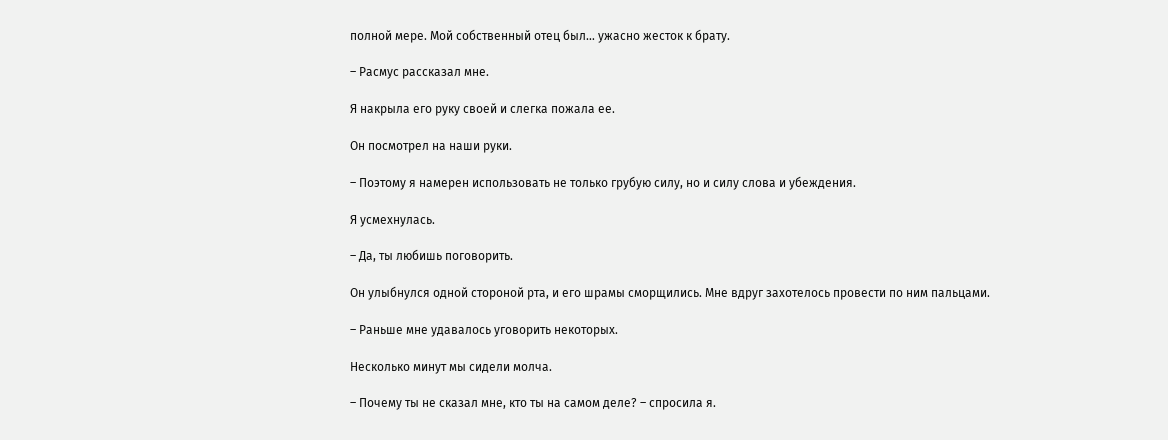полной мере. Мой собственный отец был… ужасно жесток к брату.

– Расмус рассказал мне.

Я накрыла его руку своей и слегка пожала ее.

Он посмотрел на наши руки.

– Поэтому я намерен использовать не только грубую силу, но и силу слова и убеждения.

Я усмехнулась.

– Да, ты любишь поговорить.

Он улыбнулся одной стороной рта, и его шрамы сморщились. Мне вдруг захотелось провести по ним пальцами.

– Раньше мне удавалось уговорить некоторых.

Несколько минут мы сидели молча.

– Почему ты не сказал мне, кто ты на самом деле? – спросила я.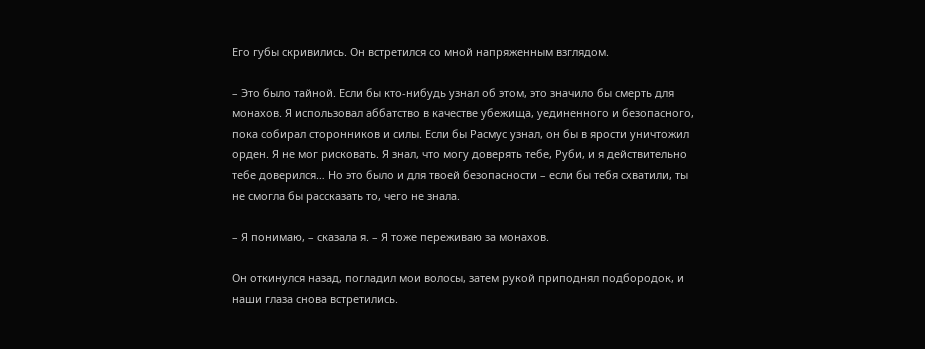Его губы скривились. Он встретился со мной напряженным взглядом.

– Это было тайной. Если бы кто-нибудь узнал об этом, это значило бы смерть для монахов. Я использовал аббатство в качестве убежища, уединенного и безопасного, пока собирал сторонников и силы. Если бы Расмус узнал, он бы в ярости уничтожил орден. Я не мог рисковать. Я знал, что могу доверять тебе, Руби, и я действительно тебе доверился… Но это было и для твоей безопасности – если бы тебя схватили, ты не смогла бы рассказать то, чего не знала.

– Я понимаю, – сказала я. – Я тоже переживаю за монахов.

Он откинулся назад, погладил мои волосы, затем рукой приподнял подбородок, и наши глаза снова встретились.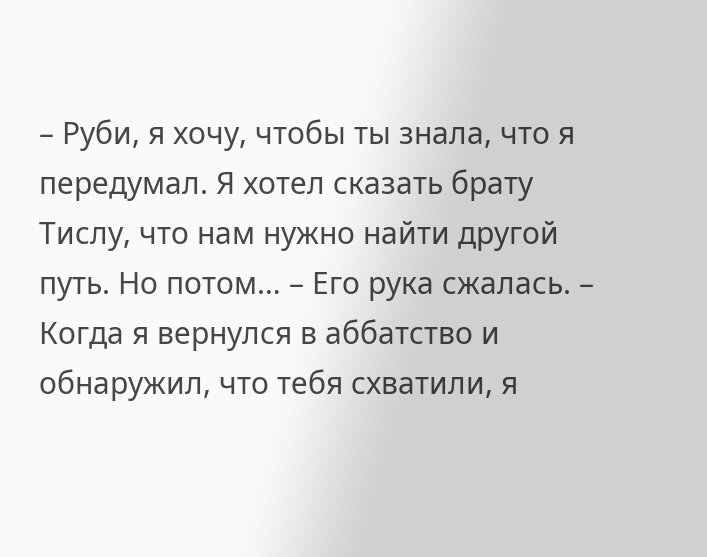– Руби, я хочу, чтобы ты знала, что я передумал. Я хотел сказать брату Тислу, что нам нужно найти другой путь. Но потом… – Его рука сжалась. – Когда я вернулся в аббатство и обнаружил, что тебя схватили, я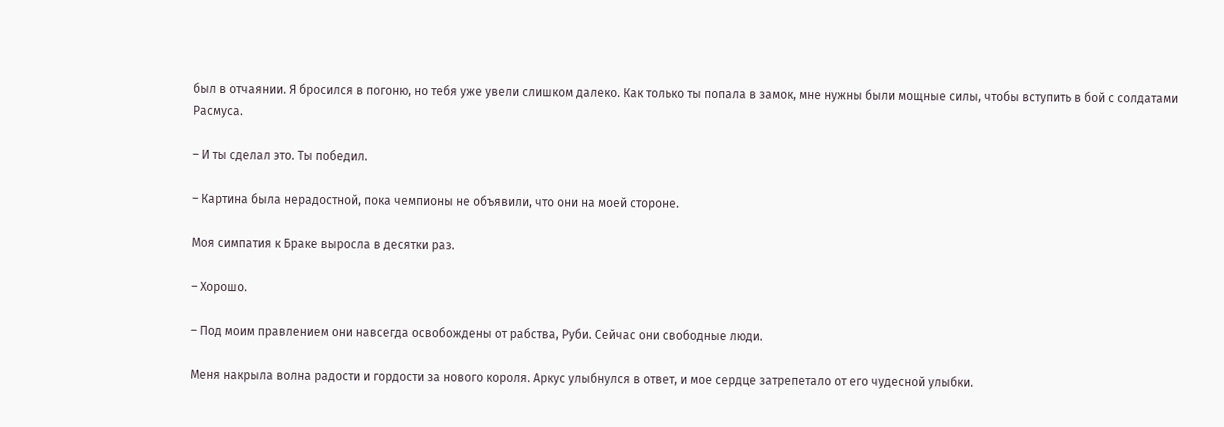был в отчаянии. Я бросился в погоню, но тебя уже увели слишком далеко. Как только ты попала в замок, мне нужны были мощные силы, чтобы вступить в бой с солдатами Расмуса.

– И ты сделал это. Ты победил.

– Картина была нерадостной, пока чемпионы не объявили, что они на моей стороне.

Моя симпатия к Браке выросла в десятки раз.

– Хорошо.

– Под моим правлением они навсегда освобождены от рабства, Руби. Сейчас они свободные люди.

Меня накрыла волна радости и гордости за нового короля. Аркус улыбнулся в ответ, и мое сердце затрепетало от его чудесной улыбки.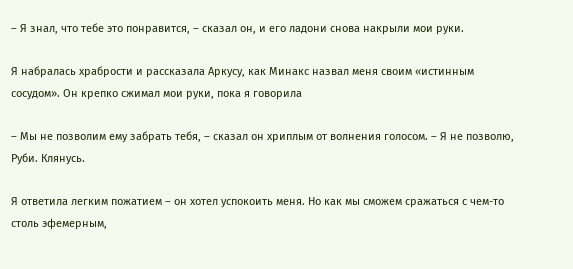– Я знал, что тебе это понравится, – сказал он, и его ладони снова накрыли мои руки.

Я набралась храбрости и рассказала Аркусу, как Минакс назвал меня своим «истинным сосудом». Он крепко сжимал мои руки, пока я говорила

– Мы не позволим ему забрать тебя, – сказал он хриплым от волнения голосом. – Я не позволю, Руби. Клянусь.

Я ответила легким пожатием – он хотел успокоить меня. Но как мы сможем сражаться с чем-то столь эфемерным,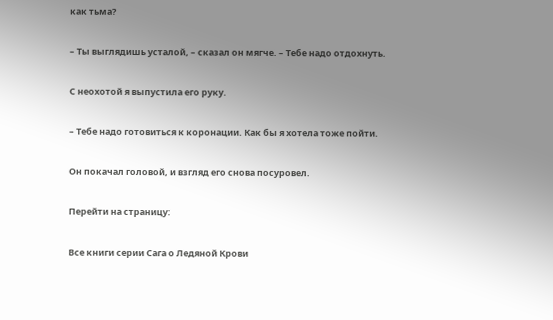как тьма?

– Ты выглядишь усталой, – сказал он мягче. – Тебе надо отдохнуть.

С неохотой я выпустила его руку.

– Тебе надо готовиться к коронации. Как бы я хотела тоже пойти.

Он покачал головой, и взгляд его снова посуровел.

Перейти на страницу:

Все книги серии Сага о Ледяной Крови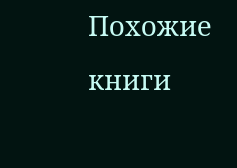Похожие книги